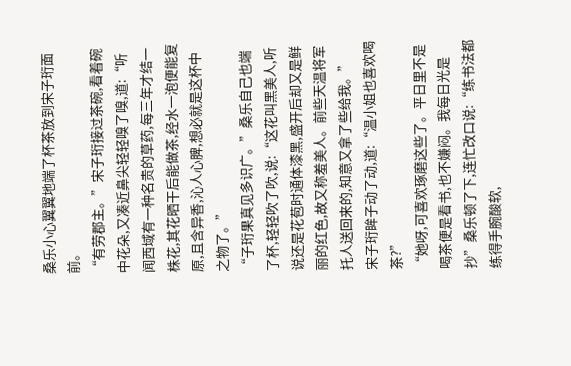桑乐小心翼翼地端了杯茶放到宋子珩面前。
“有劳郡主。”宋子珩接过茶碗,看着碗中花朵,又凑近鼻尖轻轻嗅了嗅,道:“听闻西域有一种名贵的草药,每三年才结一株花,其花晒干后能做茶,经水一泡便能复原,且含异香,沁人心脾,想必就是这杯中之物了。”
“子珩果真见多识广。”桑乐自己也端了杯,轻轻吹了吹,说:“这花叫黑美人,听说还是花苞时通体漆黑,盛开后却又是鲜丽的红色,故又称羞美人。前些天温将军托人送回来的,知意又拿了些给我。”
宋子珩眸子动了动,道:“温小姐也喜欢喝茶?”
“她呀,可喜欢琢磨这些了。平日里不是喝茶便是看书,也不嫌闷。我每日光是抄”桑乐顿了下,连忙改口说:“练书法都练得手腕酸软,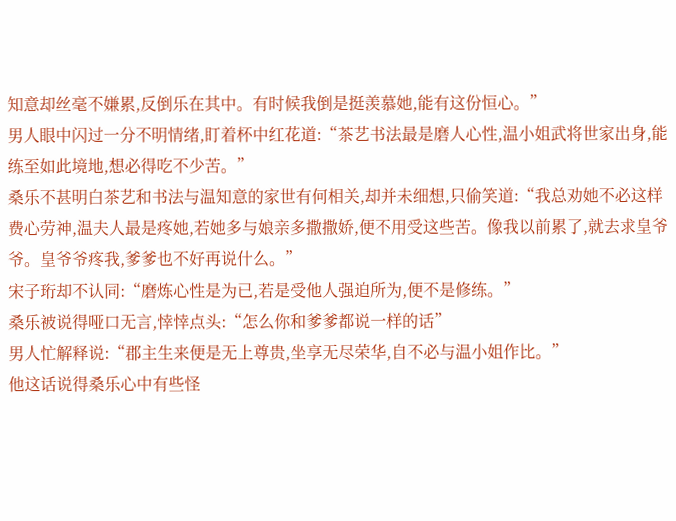知意却丝毫不嫌累,反倒乐在其中。有时候我倒是挺羡慕她,能有这份恒心。”
男人眼中闪过一分不明情绪,盯着杯中红花道:“茶艺书法最是磨人心性,温小姐武将世家出身,能练至如此境地,想必得吃不少苦。”
桑乐不甚明白茶艺和书法与温知意的家世有何相关,却并未细想,只偷笑道:“我总劝她不必这样费心劳神,温夫人最是疼她,若她多与娘亲多撒撒娇,便不用受这些苦。像我以前累了,就去求皇爷爷。皇爷爷疼我,爹爹也不好再说什么。”
宋子珩却不认同:“磨炼心性是为已,若是受他人强迫所为,便不是修练。”
桑乐被说得哑口无言,悻悻点头:“怎么你和爹爹都说一样的话”
男人忙解释说:“郡主生来便是无上尊贵,坐享无尽荣华,自不必与温小姐作比。”
他这话说得桑乐心中有些怪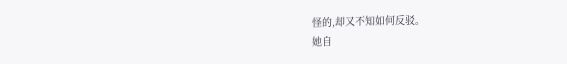怪的,却又不知如何反驳。
她自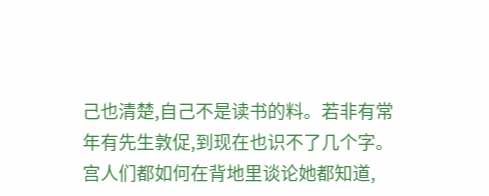己也清楚,自己不是读书的料。若非有常年有先生敦促,到现在也识不了几个字。宫人们都如何在背地里谈论她都知道,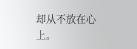却从不放在心上。